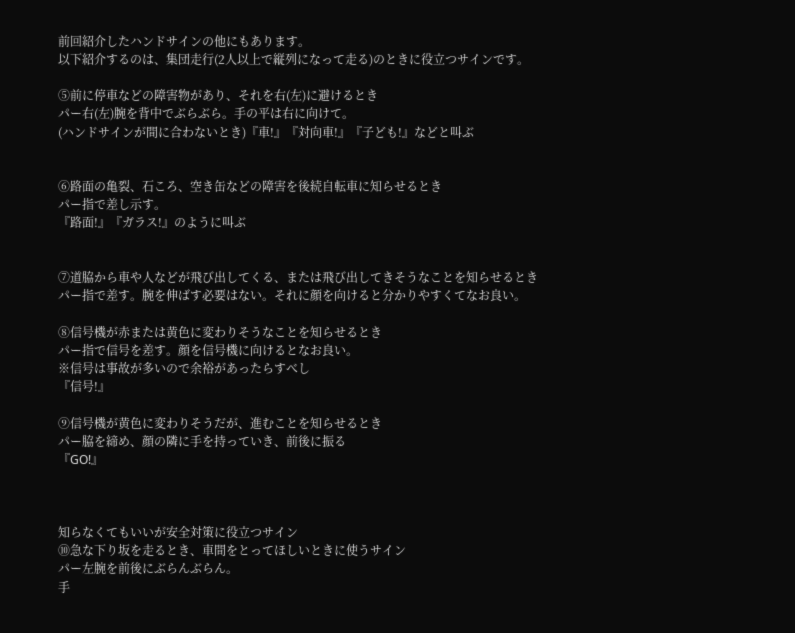前回紹介したハンドサインの他にもあります。
以下紹介するのは、集団走行(2人以上で縦列になって走る)のときに役立つサインです。

⑤前に停車などの障害物があり、それを右(左)に避けるとき
パー右(左)腕を背中でぶらぶら。手の平は右に向けて。
(ハンドサインが間に合わないとき)『車!』『対向車!』『子ども!』などと叫ぶ


⑥路面の亀裂、石ころ、空き缶などの障害を後続自転車に知らせるとき
パー指で差し示す。
『路面!』『ガラス!』のように叫ぶ


⑦道脇から車や人などが飛び出してくる、または飛び出してきそうなことを知らせるとき
パー指で差す。腕を伸ばす必要はない。それに顔を向けると分かりやすくてなお良い。

⑧信号機が赤または黄色に変わりそうなことを知らせるとき
パー指で信号を差す。顔を信号機に向けるとなお良い。
※信号は事故が多いので余裕があったらすべし
『信号!』

⑨信号機が黄色に変わりそうだが、進むことを知らせるとき
パー脇を締め、顔の隣に手を持っていき、前後に振る
『GO!』



知らなくてもいいが安全対策に役立つサイン
⑩急な下り坂を走るとき、車間をとってほしいときに使うサイン
パー左腕を前後にぶらんぶらん。
手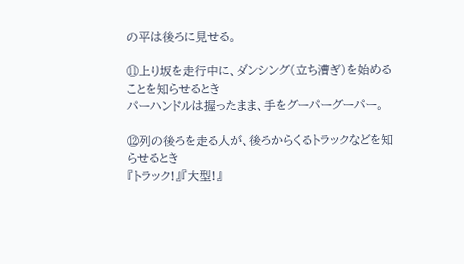の平は後ろに見せる。

⑪上り坂を走行中に、ダンシング(立ち漕ぎ)を始めることを知らせるとき
パーハンドルは握ったまま、手をグーパーグーパー。

⑫列の後ろを走る人が、後ろからくるトラックなどを知らせるとき
『トラック!』『大型!』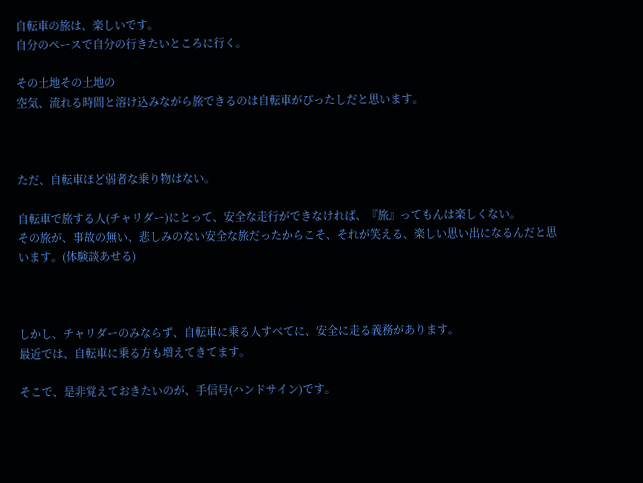自転車の旅は、楽しいです。
自分のペースで自分の行きたいところに行く。

その土地その土地の
空気、流れる時間と溶け込みながら旅できるのは自転車がぴったしだと思います。



ただ、自転車ほど弱者な乗り物はない。

自転車で旅する人(チャリダー)にとって、安全な走行ができなければ、『旅』ってもんは楽しくない。
その旅が、事故の無い、悲しみのない安全な旅だったからこそ、それが笑える、楽しい思い出になるんだと思います。(体験談あせる)



しかし、チャリダーのみならず、自転車に乗る人すべてに、安全に走る義務があります。
最近では、自転車に乗る方も増えてきてます。

そこで、是非覚えておきたいのが、手信号(ハンドサイン)です。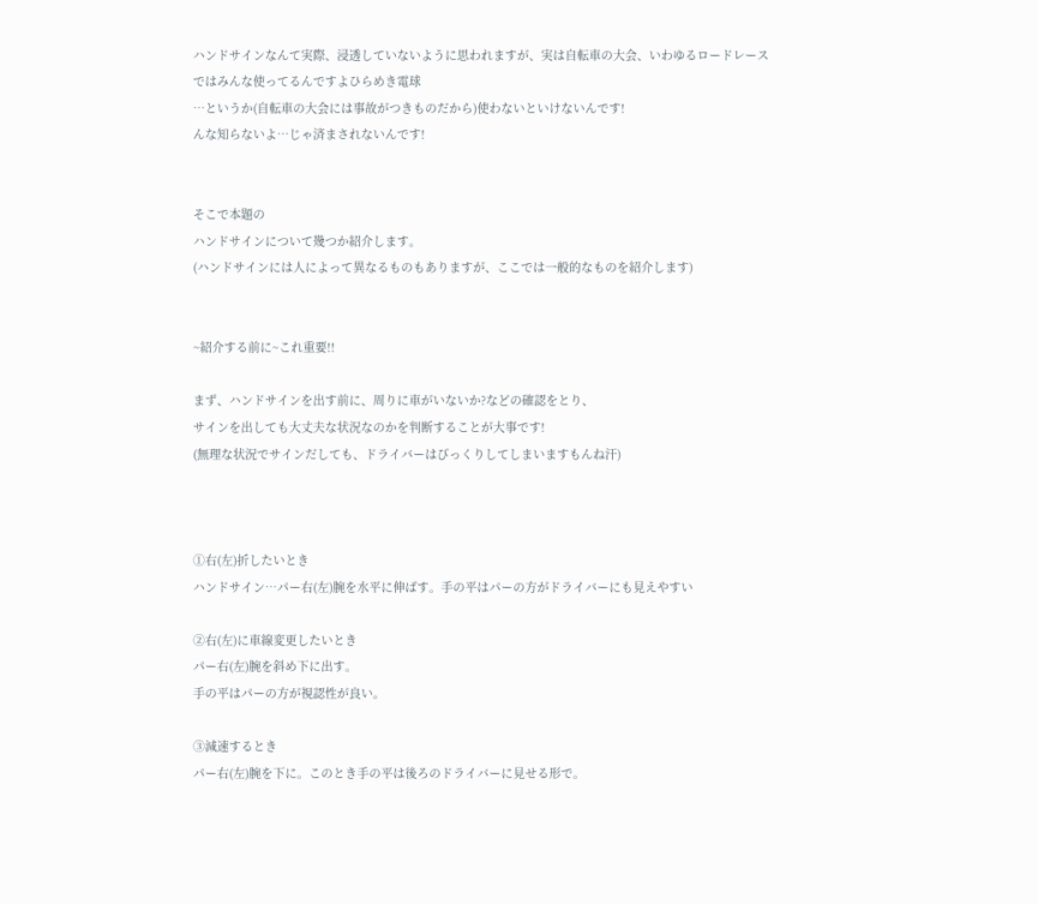ハンドサインなんて実際、浸透していないように思われますが、実は自転車の大会、いわゆるロードレースではみんな使ってるんですよひらめき電球
…というか(自転車の大会には事故がつきものだから)使わないといけないんです!
んな知らないよ…じゃ済まされないんです!


そこで本題の
ハンドサインについて幾つか紹介します。
(ハンドサインには人によって異なるものもありますが、ここでは一般的なものを紹介します)


~紹介する前に~これ重要!!

まず、ハンドサインを出す前に、周りに車がいないか?などの確認をとり、
サインを出しても大丈夫な状況なのかを判断することが大事です!
(無理な状況でサインだしても、ドライバーはびっくりしてしまいますもんね汗)



①右(左)折したいとき
ハンドサイン…パー右(左)腕を水平に伸ばす。手の平はパーの方がドライバーにも見えやすい

②右(左)に車線変更したいとき
パー右(左)腕を斜め下に出す。
手の平はパーの方が視認性が良い。

③減速するとき
パー右(左)腕を下に。このとき手の平は後ろのドライバーに見せる形で。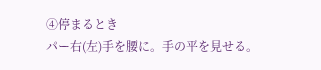④停まるとき
パー右(左)手を腰に。手の平を見せる。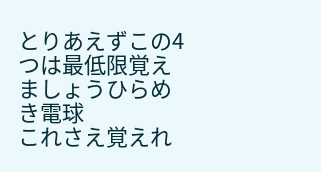とりあえずこの4つは最低限覚えましょうひらめき電球
これさえ覚えれ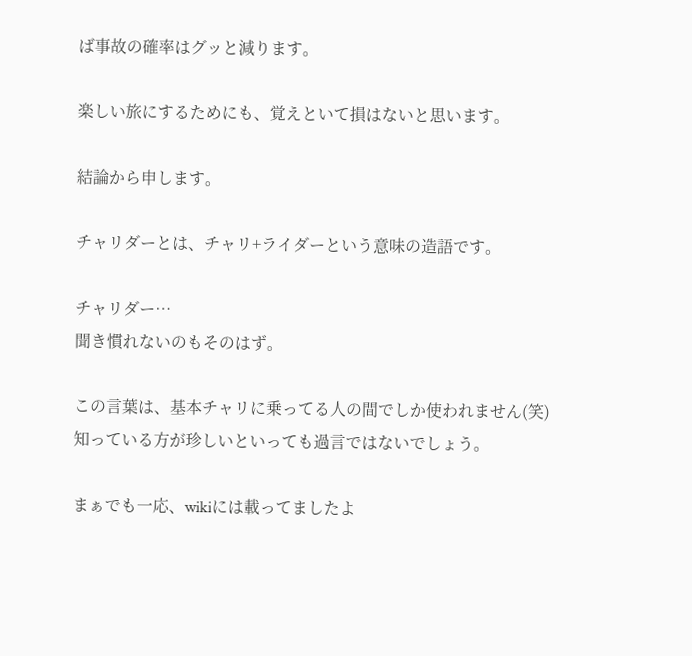ば事故の確率はグッと減ります。

楽しい旅にするためにも、覚えといて損はないと思います。

結論から申します。

チャリダーとは、チャリ+ライダーという意味の造語です。

チャリダー…
聞き慣れないのもそのはず。

この言葉は、基本チャリに乗ってる人の間でしか使われません(笑)
知っている方が珍しいといっても過言ではないでしょう。

まぁでも一応、wikiには載ってましたよ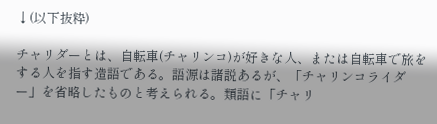↓(以下抜粋)

チャリダーとは、自転車(チャリンコ)が好きな人、または自転車で旅をする人を指す造語である。語源は諸説あるが、「チャリンコライダー」を省略したものと考えられる。類語に「チャリ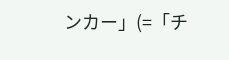ンカー」(=「チ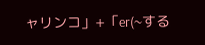ャリンコ」+「er(~する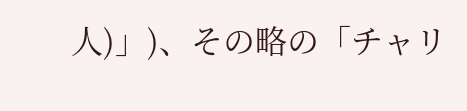人)」)、その略の「チャリ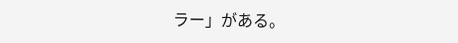ラー」がある。